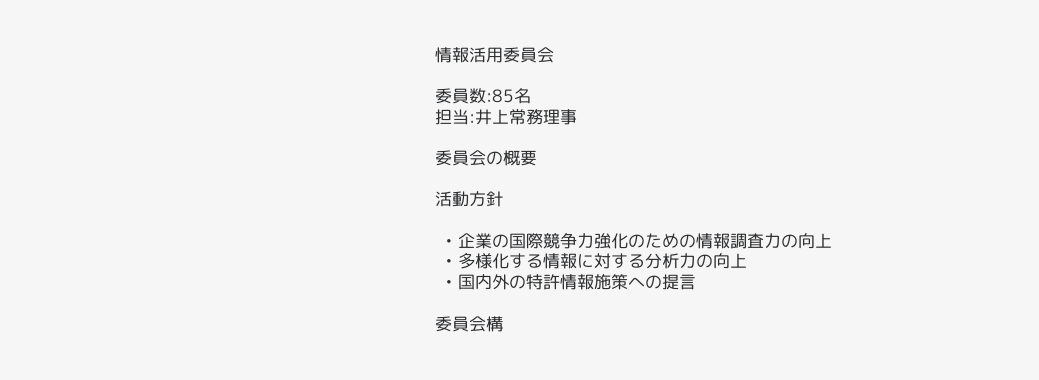情報活用委員会

委員数:85名
担当:井上常務理事

委員会の概要

活動方針

  • 企業の国際競争力強化のための情報調査力の向上
  • 多様化する情報に対する分析力の向上
  • 国内外の特許情報施策への提言

委員会構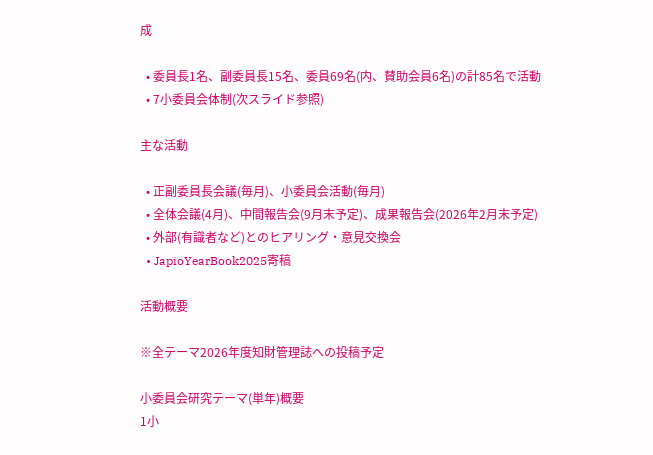成

  • 委員長1名、副委員長15名、委員69名(内、賛助会員6名)の計85名で活動
  • 7小委員会体制(次スライド参照)

主な活動

  • 正副委員長会議(毎月)、小委員会活動(毎月)
  • 全体会議(4月)、中間報告会(9月末予定)、成果報告会(2026年2月末予定)
  • 外部(有識者など)とのヒアリング・意見交換会
  • JapioYearBook2025寄稿

活動概要

※全テーマ2026年度知財管理誌への投稿予定

小委員会研究テーマ(単年)概要
1小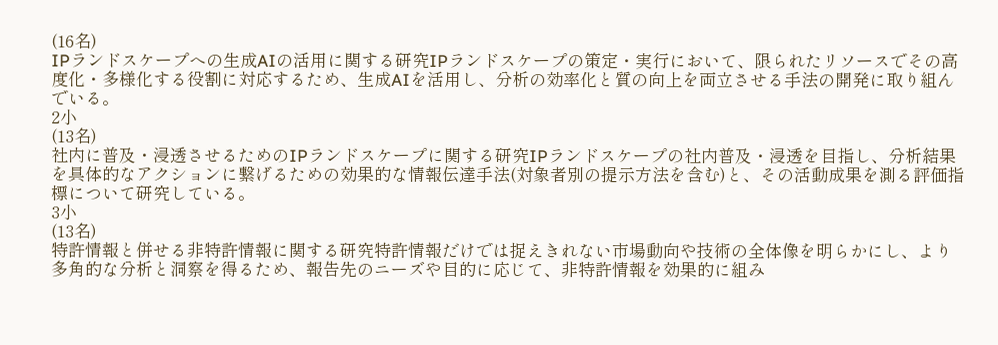(16名)
IPランドスケープへの生成AIの活用に関する研究IPランドスケープの策定・実行において、限られたリソースでその高度化・多様化する役割に対応するため、生成AIを活用し、分析の効率化と質の向上を両立させる手法の開発に取り組んでいる。
2小
(13名)
社内に普及・浸透させるためのIPランドスケープに関する研究IPランドスケープの社内普及・浸透を目指し、分析結果を具体的なアクションに繋げるための効果的な情報伝達手法(対象者別の提示方法を含む)と、その活動成果を測る評価指標について研究している。
3小
(13名)
特許情報と併せる非特許情報に関する研究特許情報だけでは捉えきれない市場動向や技術の全体像を明らかにし、より多角的な分析と洞察を得るため、報告先のニーズや目的に応じて、非特許情報を効果的に組み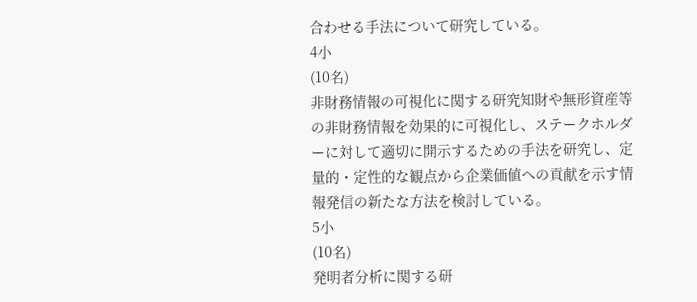合わせる手法について研究している。
4小
(10名)
非財務情報の可視化に関する研究知財や無形資産等の非財務情報を効果的に可視化し、ステークホルダーに対して適切に開示するための手法を研究し、定量的・定性的な観点から企業価値への貢献を示す情報発信の新たな方法を検討している。
5小
(10名)
発明者分析に関する研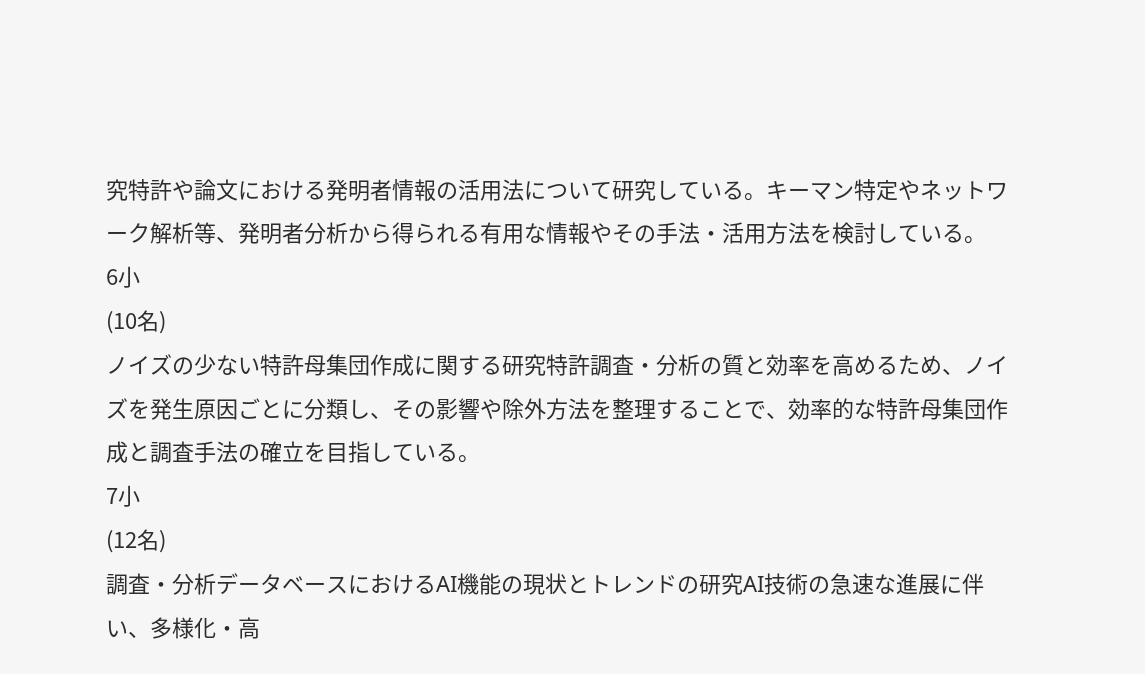究特許や論文における発明者情報の活用法について研究している。キーマン特定やネットワーク解析等、発明者分析から得られる有用な情報やその手法・活用方法を検討している。
6小
(10名)
ノイズの少ない特許母集団作成に関する研究特許調査・分析の質と効率を高めるため、ノイズを発生原因ごとに分類し、その影響や除外方法を整理することで、効率的な特許母集団作成と調査手法の確立を目指している。
7小
(12名)
調査・分析データベースにおけるAI機能の現状とトレンドの研究AI技術の急速な進展に伴い、多様化・高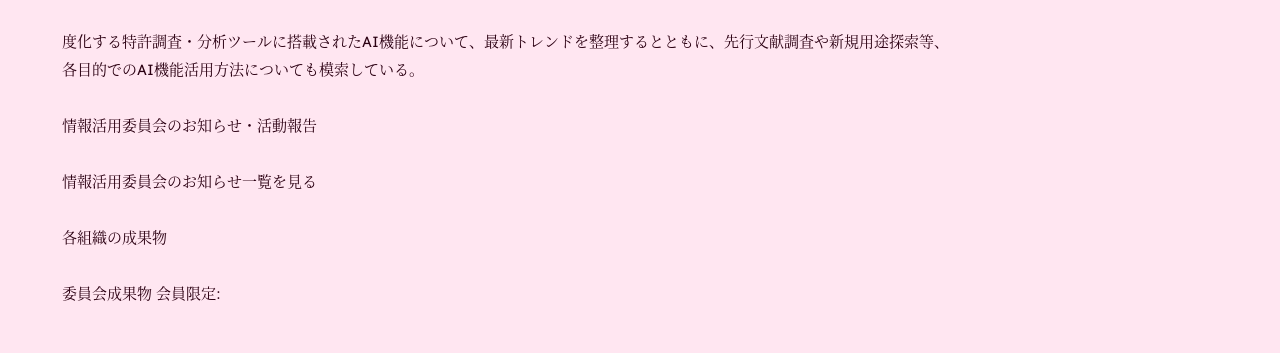度化する特許調査・分析ツールに搭載されたAI機能について、最新トレンドを整理するとともに、先行文献調査や新規用途探索等、各目的でのAI機能活用方法についても模索している。

情報活用委員会のお知らせ・活動報告

情報活用委員会のお知らせ一覧を見る

各組織の成果物

委員会成果物 会員限定: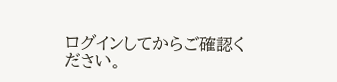ログインしてからご確認ください。